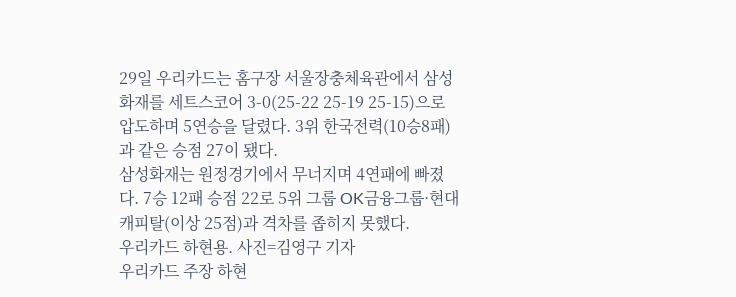29일 우리카드는 홈구장 서울장충체육관에서 삼성화재를 세트스코어 3-0(25-22 25-19 25-15)으로 압도하며 5연승을 달렸다. 3위 한국전력(10승8패)과 같은 승점 27이 됐다.
삼성화재는 원정경기에서 무너지며 4연패에 빠졌다. 7승 12패 승점 22로 5위 그룹 OK금융그룹·현대캐피탈(이상 25점)과 격차를 좁히지 못했다.
우리카드 하현용. 사진=김영구 기자
우리카드 주장 하현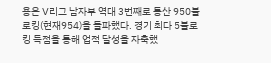용은 V리그 남자부 역대 3번째로 통산 950블로킹(현재954)을 돌파했다. 경기 최다 5블로킹 득점을 통해 업적 달성을 자축했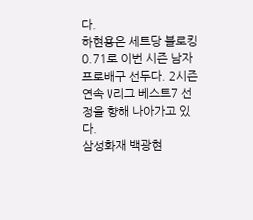다.
하현용은 세트당 블로킹 0.71로 이번 시즌 남자프로배구 선두다. 2시즌 연속 V리그 베스트7 선정을 향해 나아가고 있다.
삼성화재 백광현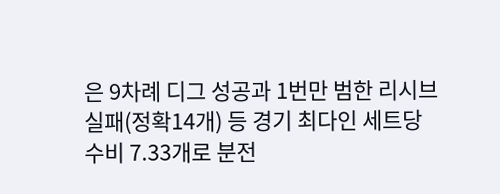은 9차례 디그 성공과 1번만 범한 리시브 실패(정확14개) 등 경기 최다인 세트당 수비 7.33개로 분전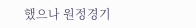했으나 원정경기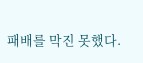패배를 막진 못했다.